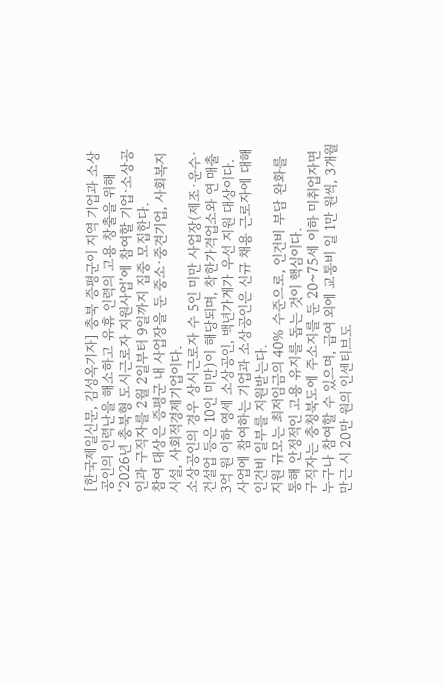[한국제일신문, 김성옥기자] 충북 증평군이 지역 기업과 소상공인의 인력난을 해소하고 유휴 인력의 고용 창출을 위해 ‘2026년 충북형 도시근로자 지원사업’에 참여할 기업·소상공인과 구직자를 2월 2일부터 9일까지 집중 모집한다.
참여 대상은 증평군 내 사업장을 둔 중소·중견기업, 사회복지시설, 사회적경제기업이다.
소상공인의 경우 상시근로자 수 5인 미만 사업장(제조·운수·건설업 등은 10인 미만)이 해당되며, 착한가격업소와 연 매출 3억 원 이하 영세 소상공인, 백년가게가 우선 지원 대상이다.
사업에 참여하는 기업과 소상공인은 신규 채용 근로자에 대해 인건비 일부를 지원받는다.
지원 규모는 최저임금의 40% 수준으로, 인건비 부담 완화를 통해 안정적인 고용 유지를 돕는 것이 핵심이다.
구직자는 충청북도에 주소지를 둔 20~75세 이하 미취업자면 누구나 참여할 수 있으며, 급여 외에 교통비 일 1만 원씩, 3개월 만근 시 20만 원의 인센티브도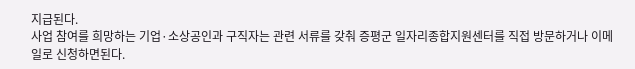지급된다.
사업 참여를 희망하는 기업·소상공인과 구직자는 관련 서류를 갖춰 증평군 일자리종합지원센터를 직접 방문하거나 이메일로 신청하면된다.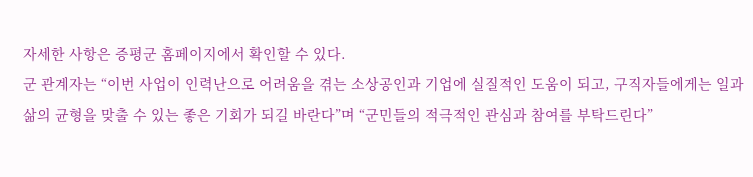자세한 사항은 증평군 홈페이지에서 확인할 수 있다.
군 관계자는 “이번 사업이 인력난으로 어려움을 겪는 소상공인과 기업에 실질적인 도움이 되고, 구직자들에게는 일과 삶의 균형을 맞출 수 있는 좋은 기회가 되길 바란다”며 “군민들의 적극적인 관심과 참여를 부탁드린다”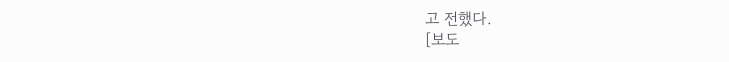고 전했다.
[보도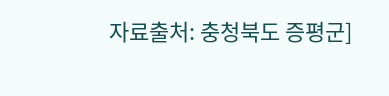자료출처: 충청북도 증평군]